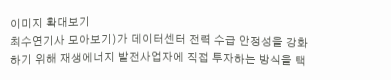이미지 확대보기
최수연기사 모아보기)가 데이터센터 전력 수급 안정성을 강화하기 위해 재생에너지 발전사업자에 직접 투자하는 방식을 택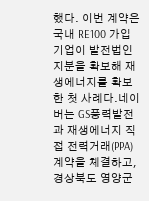했다. 이번 계약은 국내 RE100 가입 기업이 발전법인 지분을 확보해 재생에너지를 확보한 첫 사례다.네이버는 GS풍력발전과 재생에너지 직접 전력거래(PPA) 계약을 체결하고, 경상북도 영양군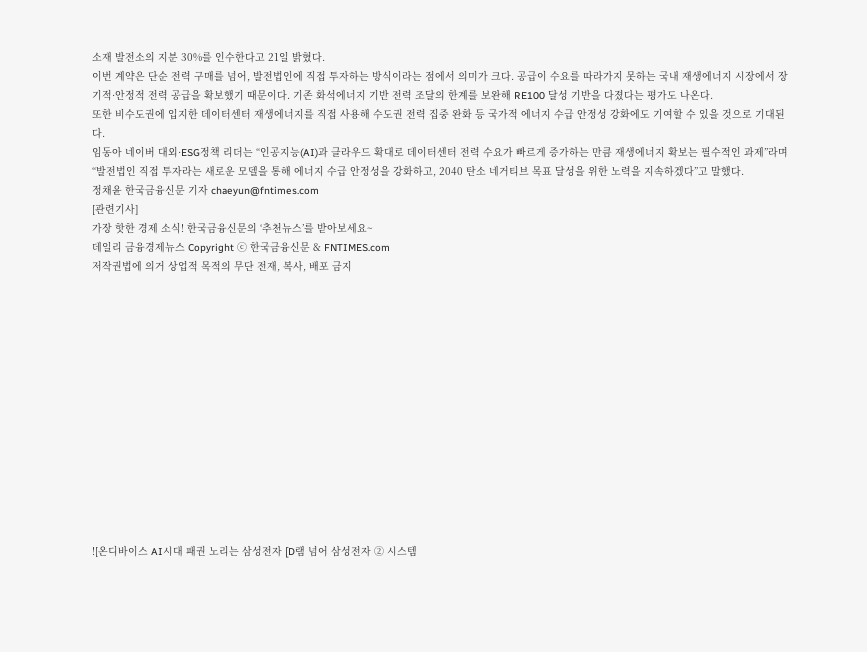소재 발전소의 지분 30%를 인수한다고 21일 밝혔다.
이번 계약은 단순 전력 구매를 넘어, 발전법인에 직접 투자하는 방식이라는 점에서 의미가 크다. 공급이 수요를 따라가지 못하는 국내 재생에너지 시장에서 장기적·안정적 전력 공급을 확보했기 때문이다. 기존 화석에너지 기반 전력 조달의 한계를 보완해 RE100 달성 기반을 다졌다는 평가도 나온다.
또한 비수도권에 입지한 데이터센터 재생에너지를 직접 사용해 수도권 전력 집중 완화 등 국가적 에너지 수급 안정성 강화에도 기여할 수 있을 것으로 기대된다.
임동아 네이버 대외·ESG정책 리더는 “인공지능(AI)과 클라우드 확대로 데이터센터 전력 수요가 빠르게 증가하는 만큼 재생에너지 확보는 필수적인 과제”라며 “발전법인 직접 투자라는 새로운 모델을 통해 에너지 수급 안정성을 강화하고, 2040 탄소 네거티브 목표 달성을 위한 노력을 지속하겠다”고 말했다.
정채윤 한국금융신문 기자 chaeyun@fntimes.com
[관련기사]
가장 핫한 경제 소식! 한국금융신문의 ‘추천뉴스’를 받아보세요~
데일리 금융경제뉴스 Copyright ⓒ 한국금융신문 & FNTIMES.com
저작권법에 의거 상업적 목적의 무단 전재, 복사, 배포 금지














![온디바이스 AI시대 패권 노리는 삼성전자 [D램 넘어 삼성전자 ② 시스템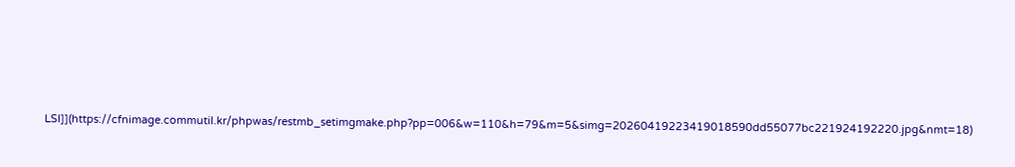LSI]](https://cfnimage.commutil.kr/phpwas/restmb_setimgmake.php?pp=006&w=110&h=79&m=5&simg=20260419223419018590dd55077bc221924192220.jpg&nmt=18)